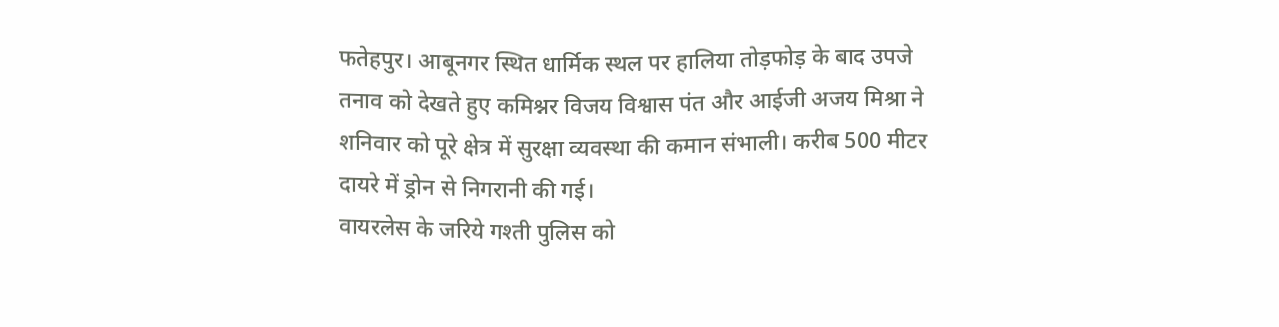फतेहपुर। आबूनगर स्थित धार्मिक स्थल पर हालिया तोड़फोड़ के बाद उपजे तनाव को देखते हुए कमिश्नर विजय विश्वास पंत और आईजी अजय मिश्रा ने शनिवार को पूरे क्षेत्र में सुरक्षा व्यवस्था की कमान संभाली। करीब 500 मीटर दायरे में ड्रोन से निगरानी की गई।
वायरलेस के जरिये गश्ती पुलिस को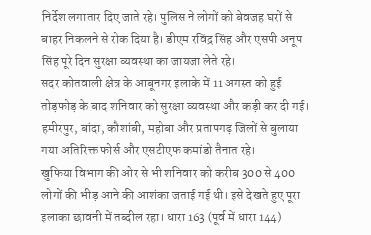निर्देश लगातार दिए जाते रहे। पुलिस ने लोगों को बेवजह घरों से बाहर निकलने से रोक दिया है। डीएम रविंद्र सिंह और एसपी अनूप सिंह पूरे दिन सुरक्षा व्यवस्था का जायजा लेते रहे।
सदर कोतवाली क्षेत्र के आबूनगर इलाके में 11 अगस्त को हुई तोड़फोड़ के बाद शनिवार को सुरक्षा व्यवस्था और कड़ी कर दी गई। हमीरपुर, बांदा, कौशांबी, महोबा और प्रतापगढ़ जिलों से बुलाया गया अतिरिक्त फोर्स और एसटीएफ कमांडो तैनात रहे।
खुफिया विभाग की ओर से भी शनिवार को करीब 300 से 400 लोगों की भीड़ आने की आशंका जताई गई थी। इसे देखते हुए पूरा इलाका छावनी में तब्दील रहा। धारा 163 (पूर्व में धारा 144)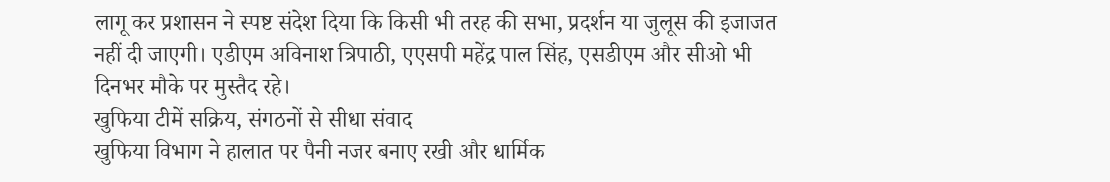लागू कर प्रशासन ने स्पष्ट संदेश दिया कि किसी भी तरह की सभा, प्रदर्शन या जुलूस की इजाजत नहीं दी जाएगी। एडीएम अविनाश त्रिपाठी, एएसपी महेंद्र पाल सिंह, एसडीएम और सीओ भी दिनभर मौके पर मुस्तैद रहे।
खुफिया टीमें सक्रिय, संगठनों से सीधा संवाद
खुफिया विभाग ने हालात पर पैनी नजर बनाए रखी और धार्मिक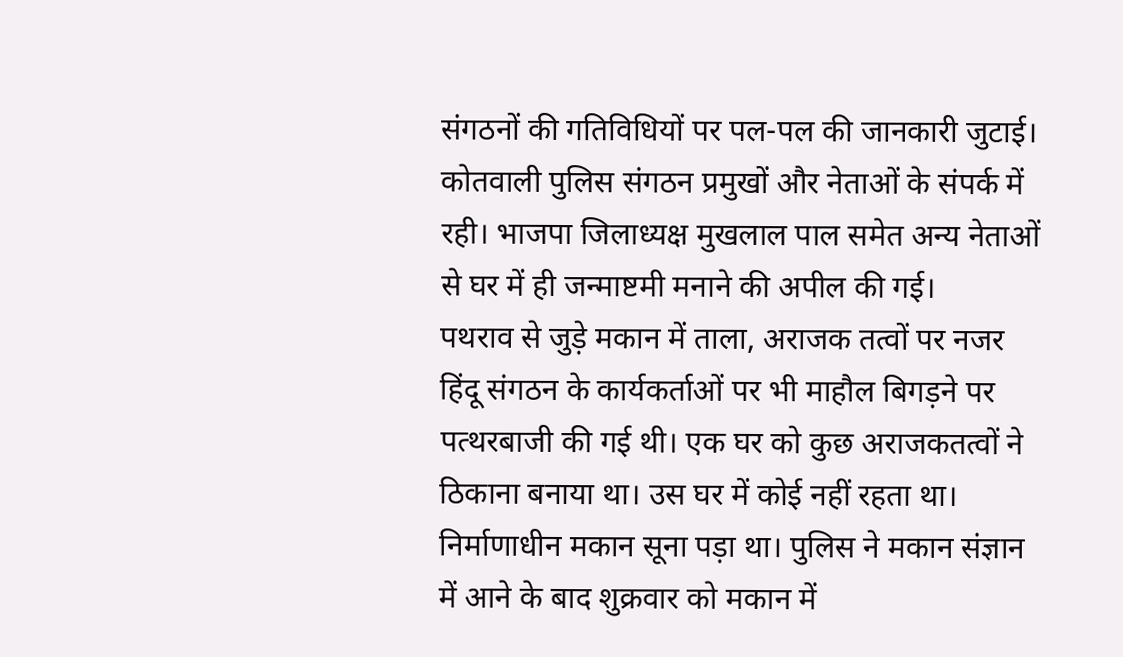संगठनों की गतिविधियों पर पल-पल की जानकारी जुटाई। कोतवाली पुलिस संगठन प्रमुखों और नेताओं के संपर्क में रही। भाजपा जिलाध्यक्ष मुखलाल पाल समेत अन्य नेताओं से घर में ही जन्माष्टमी मनाने की अपील की गई।
पथराव से जुड़े मकान में ताला, अराजक तत्वों पर नजर
हिंदू संगठन के कार्यकर्ताओं पर भी माहौल बिगड़ने पर पत्थरबाजी की गई थी। एक घर को कुछ अराजकतत्वों ने ठिकाना बनाया था। उस घर में कोई नहीं रहता था। निर्माणाधीन मकान सूना पड़ा था। पुलिस ने मकान संज्ञान में आने के बाद शुक्रवार को मकान में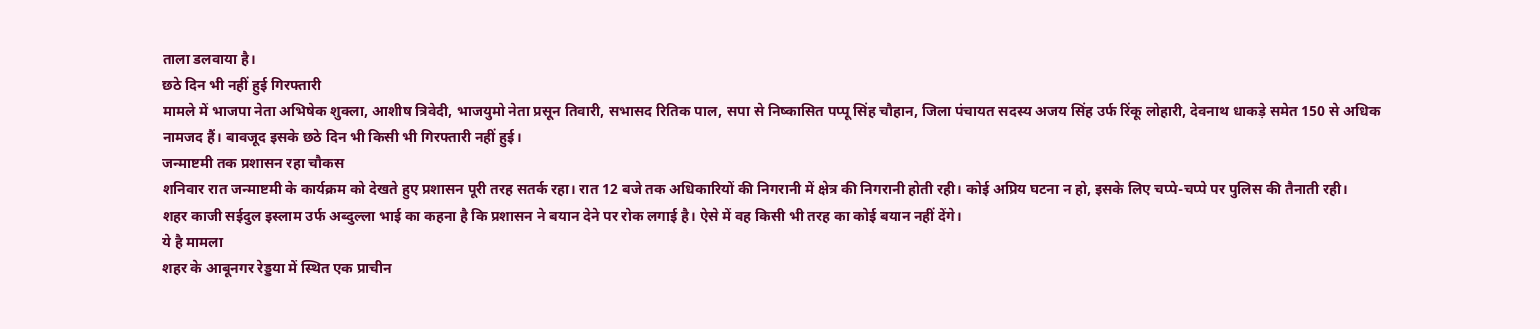ताला डलवाया है।
छठे दिन भी नहीं हुई गिरफ्तारी
मामले में भाजपा नेता अभिषेक शुक्ला, आशीष त्रिवेदी, भाजयुमो नेता प्रसून तिवारी, सभासद रितिक पाल, सपा से निष्कासित पप्पू सिंह चौहान, जिला पंचायत सदस्य अजय सिंह उर्फ रिंकू लोहारी, देवनाथ धाकड़े समेत 150 से अधिक नामजद हैं। बावजूद इसके छठे दिन भी किसी भी गिरफ्तारी नहीं हुई।
जन्माष्टमी तक प्रशासन रहा चौकस
शनिवार रात जन्माष्टमी के कार्यक्रम को देखते हुए प्रशासन पूरी तरह सतर्क रहा। रात 12 बजे तक अधिकारियों की निगरानी में क्षेत्र की निगरानी होती रही। कोई अप्रिय घटना न हो, इसके लिए चप्पे-चप्पे पर पुलिस की तैनाती रही।
शहर काजी सईदुल इस्लाम उर्फ अब्दुल्ला भाई का कहना है कि प्रशासन ने बयान देने पर रोक लगाई है। ऐसे में वह किसी भी तरह का कोई बयान नहीं देंगे।
ये है मामला
शहर के आबूनगर रेड्डया में स्थित एक प्राचीन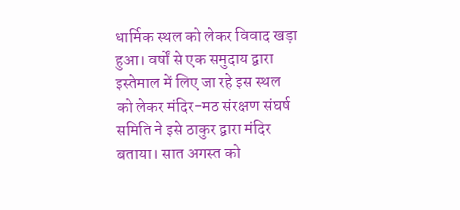धार्मिक स्थल को लेकर विवाद खड़ा हुआ। वर्षों से एक समुदाय द्वारा इस्तेमाल में लिए जा रहे इस स्थल को लेकर मंदिर-मठ संरक्षण संघर्ष समिति ने इसे ठाकुर द्वारा मंदिर बताया। सात अगस्त को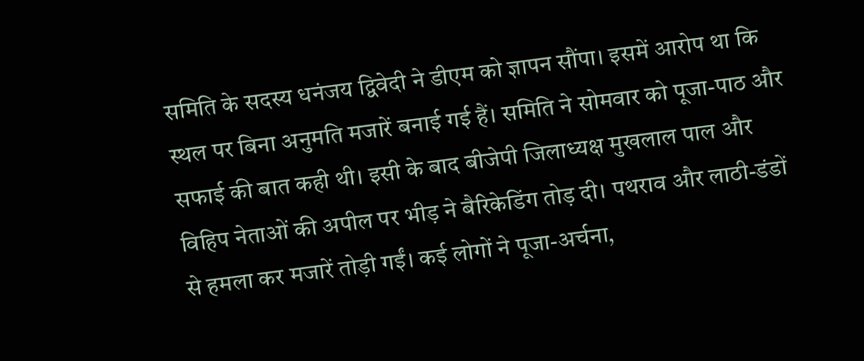समिति के सदस्य धनंजय द्विवेदी ने डीएम को ज्ञापन सौंपा। इसमें आरोप था कि स्थल पर बिना अनुमति मजारें बनाई गई हैं। समिति ने सोमवार को पूजा-पाठ और सफाई की बात कही थी। इसी के बाद बीजेपी जिलाध्यक्ष मुखलाल पाल और विहिप नेताओं की अपील पर भीड़ ने बैरिकेडिंग तोड़ दी। पथराव और लाठी-डंडों से हमला कर मजारें तोड़ी गईं। कई लोगों ने पूजा-अर्चना,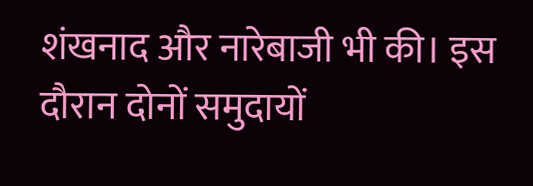शंखनाद और नारेबाजी भी की। इस दौरान दोनों समुदायों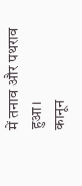में तनाव और पथराव हुआ।
कानून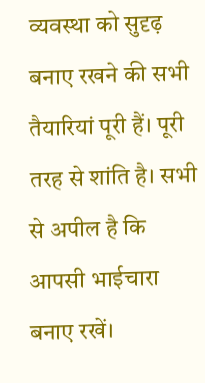व्यवस्था को सुदृढ़ बनाए रखने की सभी तैयारियां पूरी हैं। पूरी तरह से शांति है। सभी से अपील है कि आपसी भाईचारा बनाए रखें।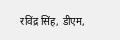रविंद्र सिंह, डीएम,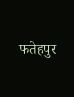फतेहपुर